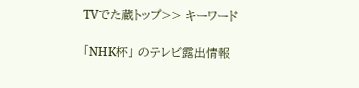TVでた蔵トップ>> キーワード

「NHK杯」 のテレビ露出情報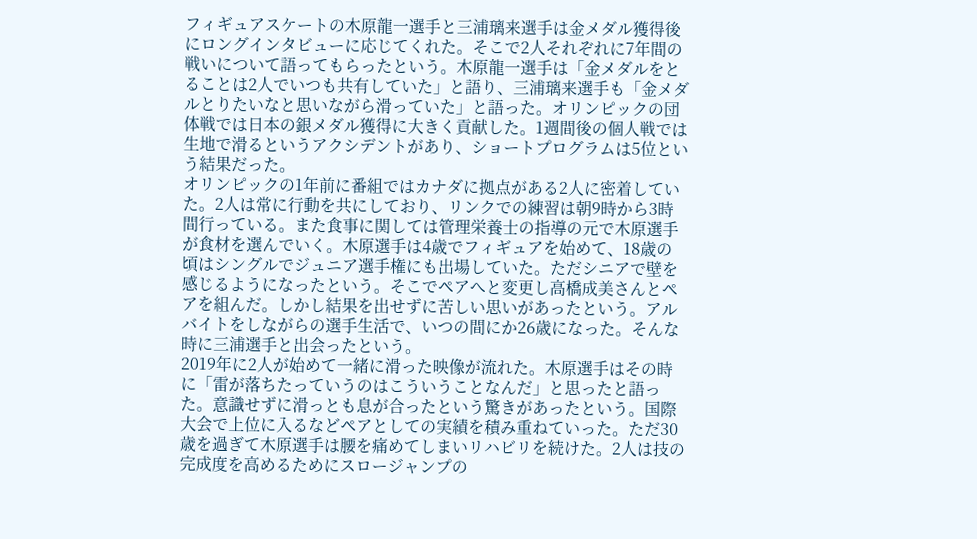フィギュアスケートの木原龍一選手と三浦璃来選手は金メダル獲得後にロングインタビューに応じてくれた。そこで2人それぞれに7年間の戦いについて語ってもらったという。木原龍一選手は「金メダルをとることは2人でいつも共有していた」と語り、三浦璃来選手も「金メダルとりたいなと思いながら滑っていた」と語った。オリンピックの団体戦では日本の銀メダル獲得に大きく貢献した。1週間後の個人戦では生地で滑るというアクシデントがあり、ショートプログラムは5位という結果だった。
オリンピックの1年前に番組ではカナダに拠点がある2人に密着していた。2人は常に行動を共にしており、リンクでの練習は朝9時から3時間行っている。また食事に関しては管理栄養士の指導の元で木原選手が食材を選んでいく。木原選手は4歳でフィギュアを始めて、18歳の頃はシングルでジュニア選手権にも出場していた。ただシニアで壁を感じるようになったという。そこでペアへと変更し高橋成美さんとペアを組んだ。しかし結果を出せずに苦しい思いがあったという。アルバイトをしながらの選手生活で、いつの間にか26歳になった。そんな時に三浦選手と出会ったという。
2019年に2人が始めて一緒に滑った映像が流れた。木原選手はその時に「雷が落ちたっていうのはこういうことなんだ」と思ったと語った。意識せずに滑っとも息が合ったという驚きがあったという。国際大会で上位に入るなどペアとしての実績を積み重ねていった。ただ30歳を過ぎて木原選手は腰を痛めてしまいリハビリを続けた。2人は技の完成度を高めるためにスロージャンプの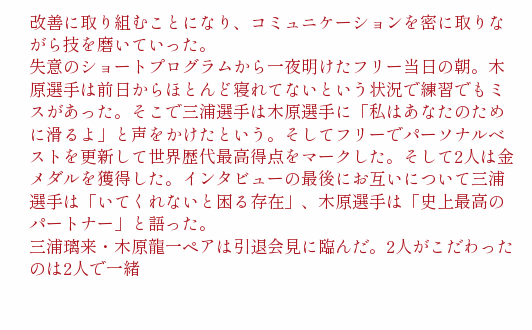改善に取り組むことになり、コミュニケーションを密に取りながら技を磨いていった。
失意のショートプログラムから一夜明けたフリー当日の朝。木原選手は前日からほとんど寝れてないという状況で練習でもミスがあった。そこで三浦選手は木原選手に「私はあなたのために滑るよ」と声をかけたという。そしてフリーでパーソナルベストを更新して世界歴代最高得点をマークした。そして2人は金メダルを獲得した。インタビューの最後にお互いについて三浦選手は「いてくれないと困る存在」、木原選手は「史上最高のパートナー」と語った。
三浦璃来・木原龍一ペアは引退会見に臨んだ。2人がこだわったのは2人で一緒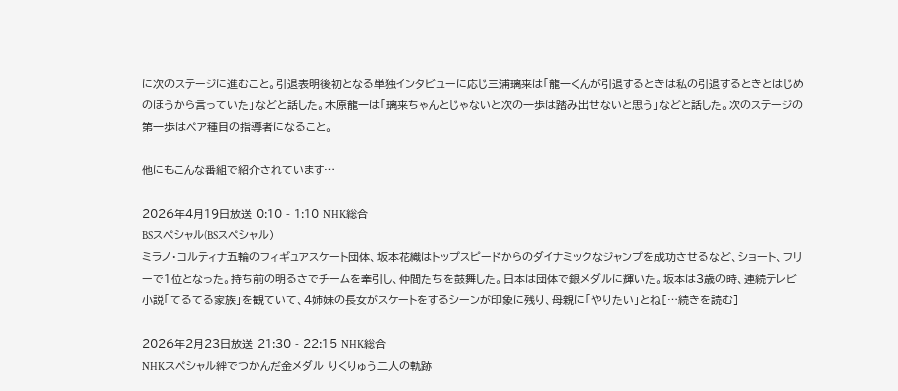に次のステージに進むこと。引退表明後初となる単独インタビューに応じ三浦璃来は「龍一くんが引退するときは私の引退するときとはじめのほうから言っていた」などと話した。木原龍一は「璃来ちゃんとじゃないと次の一歩は踏み出せないと思う」などと話した。次のステージの第一歩はペア種目の指導者になること。

他にもこんな番組で紹介されています…

2026年4月19日放送 0:10 - 1:10 NHK総合
BSスペシャル(BSスペシャル)
ミラノ・コルティナ五輪のフィギュアスケート団体、坂本花織はトップスピードからのダイナミックなジャンプを成功させるなど、ショート、フリーで1位となった。持ち前の明るさでチームを牽引し、仲間たちを鼓舞した。日本は団体で銀メダルに輝いた。坂本は3歳の時、連続テレビ小説「てるてる家族」を観ていて、4姉妹の長女がスケートをするシーンが印象に残り、母親に「やりたい」とね[…続きを読む]

2026年2月23日放送 21:30 - 22:15 NHK総合
NHKスペシャル絆でつかんだ金メダル りくりゅう二人の軌跡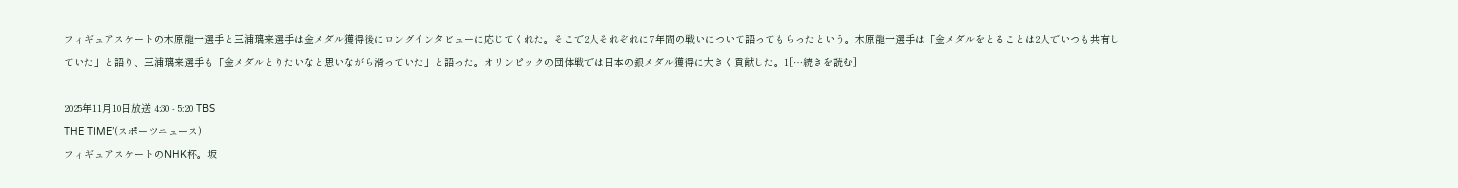フィギュアスケートの木原龍一選手と三浦璃来選手は金メダル獲得後にロングインタビューに応じてくれた。そこで2人それぞれに7年間の戦いについて語ってもらったという。木原龍一選手は「金メダルをとることは2人でいつも共有していた」と語り、三浦璃来選手も「金メダルとりたいなと思いながら滑っていた」と語った。オリンピックの団体戦では日本の銀メダル獲得に大きく貢献した。1[…続きを読む]

2025年11月10日放送 4:30 - 5:20 TBS
THE TIME’(スポーツニュース)
フィギュアスケートのNHK杯。坂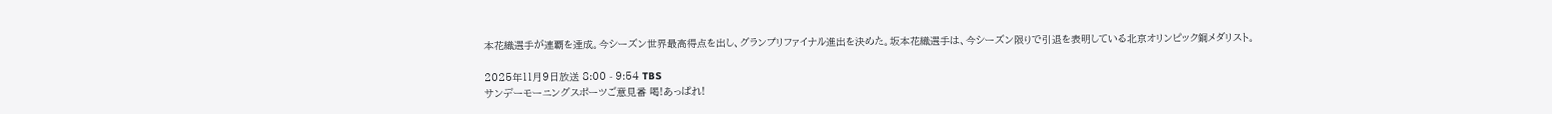本花織選手が連覇を達成。今シーズン世界最高得点を出し、グランプリファイナル進出を決めた。坂本花織選手は、今シーズン限りで引退を表明している北京オリンピック銅メダリスト。

2025年11月9日放送 8:00 - 9:54 TBS
サンデーモーニングスポーツご意見番 喝!あっぱれ!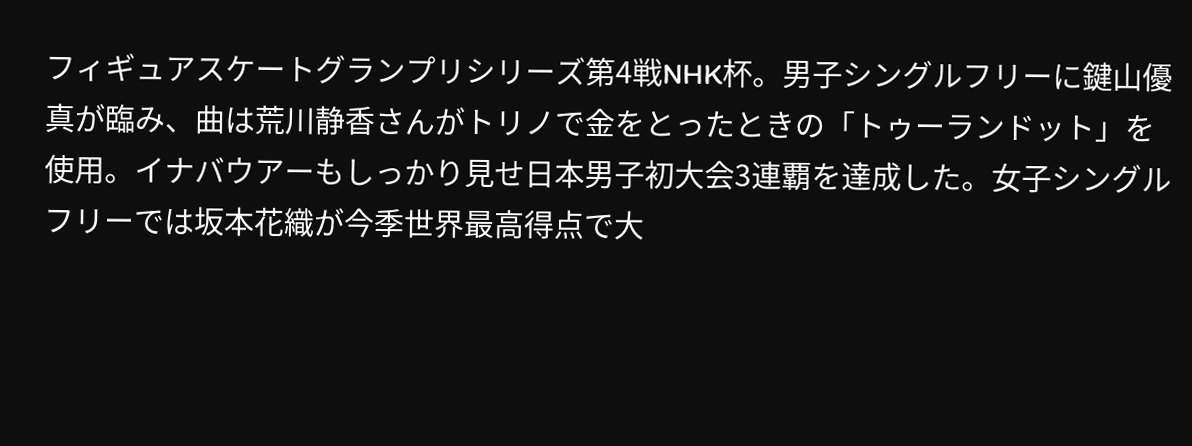フィギュアスケートグランプリシリーズ第4戦NHK杯。男子シングルフリーに鍵山優真が臨み、曲は荒川静香さんがトリノで金をとったときの「トゥーランドット」を使用。イナバウアーもしっかり見せ日本男子初大会3連覇を達成した。女子シングルフリーでは坂本花織が今季世界最高得点で大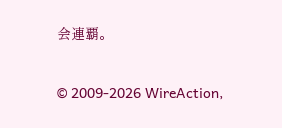会連覇。

© 2009-2026 WireAction,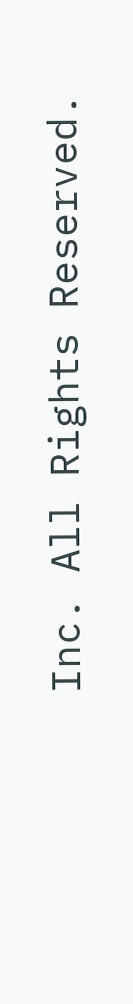Inc. All Rights Reserved.